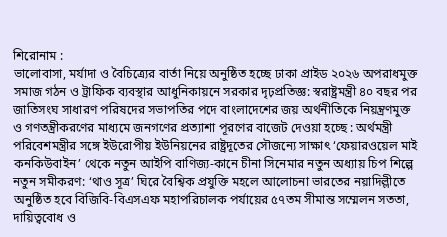শিরোনাম :
ভালোবাসা, মর্যাদা ও বৈচিত্র্যের বার্তা নিয়ে অনুষ্ঠিত হচ্ছে ঢাকা প্রাইড ২০২৬ অপরাধমুক্ত সমাজ গঠন ও ট্রাফিক ব্যবস্থার আধুনিকায়নে সরকার দৃঢ়প্রতিজ্ঞ: স্বরাষ্ট্রমন্ত্রী ৪০ বছর পর জাতিসংঘ সাধারণ পরিষদের সভাপতির পদে বাংলাদেশের জয় অর্থনীতিকে নিয়ন্ত্রণমুক্ত ও গণতন্ত্রীকরণের মাধ্যমে জনগণের প্রত্যাশা পূরণের বাজেট দেওয়া হচ্ছে : অর্থমন্ত্রী পরিবেশমন্ত্রীর সঙ্গে ইউরোপীয় ইউনিয়নের রাষ্ট্রদূতের সৌজন্যে সাক্ষাৎ ‘ফেয়ারওয়েল মাই কনকিউবাইন’ থেকে নতুন আইপি বাণিজ্য-কানে চীনা সিনেমার নতুন অধ্যায় চিপ শিল্পে নতুন সমীকরণ: ‘থাও সূত্র’ ঘিরে বৈশ্বিক প্রযুক্তি মহলে আলোচনা ভারতের নয়াদিল্লীতে অনুষ্ঠিত হবে বিজিবি-বিএসএফ মহাপরিচালক পর্যায়ের ৫৭তম সীমান্ত সম্মেলন সততা, দায়িত্ববোধ ও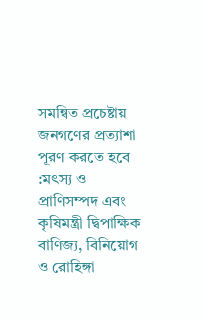সমন্বিত প্রচেষ্টায় জনগণের প্রত্যাশা পূরণ করতে হবে :মৎস্য ও প্রাণিসম্পদ এবং কৃষিমন্ত্রী দ্বিপাক্ষিক বাণিজ্য, বিনিয়োগ ও রোহিঙ্গা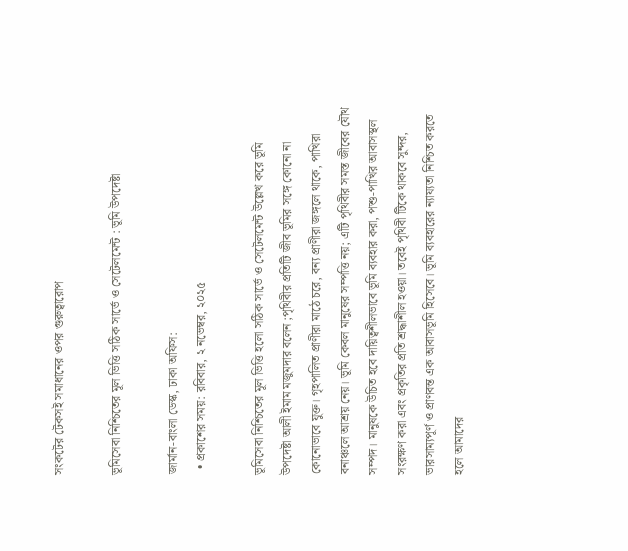সংকটের টেকসই সমাধানের ওপর গুরুত্বারোপ

ভূমিসেবা নিশ্চিতের মূল ভিত্তি সঠিক সার্ভে ও সেটেলমেন্ট : ভূমি উপদেষ্টা

জার্মান-বাংলা ডেস্ক, ঢাকা অফিস:
  • প্রকাশের সময়: রবিবার, ২ নভেম্বর, ২০২৫

ভূমিসেবা নিশ্চিতের মূল ভিত্তি হলো সঠিক সার্ভে ও সেটেলমেন্ট উল্লেখ করে ভূমি উপদেষ্টা আলী ইমাম মজুমদার বলেন ;পৃথিবীর প্রতিটি জীব ভূমির সঙ্গে কোনো না কোনোভাবে যুক্ত। গৃহপালিত প্রাণীরা মাঠে চরে, বন্য প্রাণীরা জঙ্গলে থাকে, পাখিরা বনাঞ্চলে আশ্রয় নেয়। ভূমি কেবল মানুষের সম্পত্তি নয়; এটি পৃথিবীর সমস্ত জীবের যৌথ সম্পদ। মানুষকে উচিত হবে দায়িত্বশীলভাবে ভূমি ব্যবহার করা, পশু-পাখির আবাসস্থল সংরক্ষণ করা এবং প্রকৃতির প্রতি শ্রদ্ধাশীল হওয়া। তবেই পৃথিবী টিকে থাকবে সুন্দর, ভারসাম্যপূর্ণ ও প্রাণবন্ত এক আবাসভূমি হিসেবে। ভূমি ব্যবহারের ন্যায্যতা নিশ্চিত করতে হলে আমাদের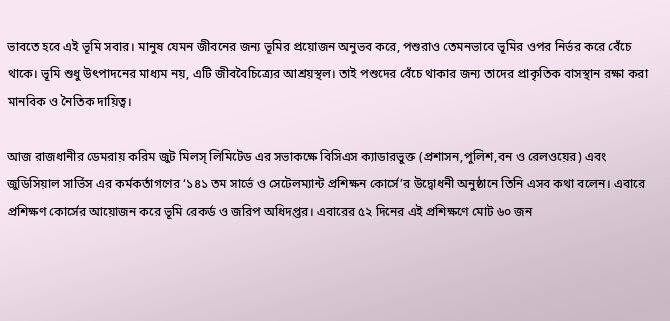ভাবতে হবে এই ভূমি সবার। মানুষ যেমন জীবনের জন্য ভূমির প্রয়োজন অনুভব করে, পশুরাও তেমনভাবে ভূমির ওপর নির্ভর করে বেঁচে থাকে। ভূমি শুধু উৎপাদনের মাধ্যম নয়, এটি জীববৈচিত্র্যের আশ্রয়স্থল। তাই পশুদের বেঁচে থাকার জন্য তাদের প্রাকৃতিক বাসস্থান রক্ষা করা মানবিক ও নৈতিক দায়িত্ব।

আজ রাজধানীর ডেমরায় করিম জুট মিলস্ লিমিটেড এর সভাকক্ষে বিসিএস ক্যাডারভুক্ত (প্রশাসন,পুলিশ,বন ও রেলওয়ের) এবং জুডিসিয়াল সার্ভিস এর কর্মকর্তাগণের ‘১৪১ তম সার্ভে ও সেটেলম্যান্ট প্রশিক্ষন কোর্সে’র উদ্বোধনী অনুষ্ঠানে তিনি এসব কথা বলেন। এবারে প্রশিক্ষণ কোর্সের আয়োজন করে ভূমি রেকর্ড ও জরিপ অধিদপ্তর। এবারের ৫২ দিনের এই প্রশিক্ষণে মোট ৬০ জন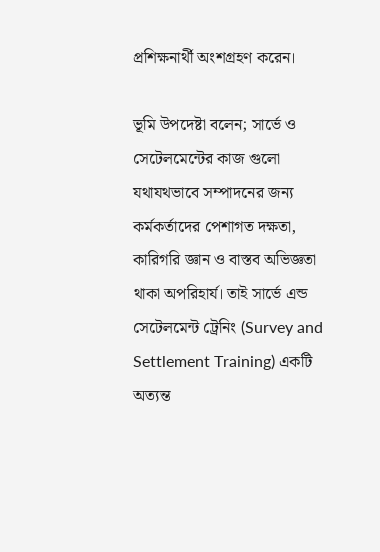প্রশিক্ষনার্থী অংশগ্রহণ করেন।

ভূমি উপদেষ্টা বলেন; সার্ভে ও সেটেলমেন্টের কাজ গুলো যথাযথভাবে সম্পাদনের জন্য কর্মকর্তাদের পেশাগত দক্ষতা, কারিগরি জ্ঞান ও বাস্তব অভিজ্ঞতা থাকা অপরিহার্য। তাই সার্ভে এন্ড সেটেলমেন্ট ট্রেনিং (Survey and Settlement Training) একটি অত্যন্ত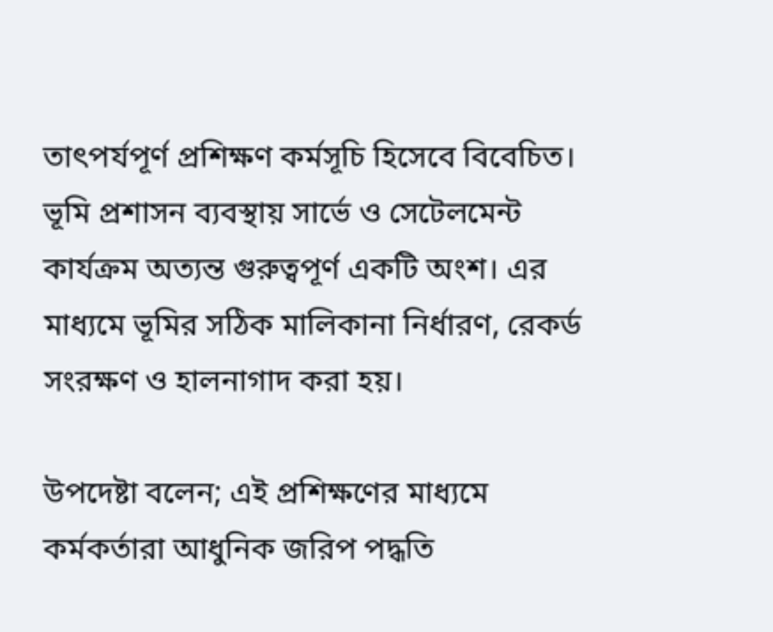তাৎপর্যপূর্ণ প্রশিক্ষণ কর্মসূচি হিসেবে বিবেচিত। ভূমি প্রশাসন ব্যবস্থায় সার্ভে ও সেটেলমেন্ট কার্যক্রম অত্যন্ত গুরুত্বপূর্ণ একটি অংশ। এর মাধ্যমে ভূমির সঠিক মালিকানা নির্ধারণ, রেকর্ড সংরক্ষণ ও হালনাগাদ করা হয়।

উপদেষ্টা বলেন; এই প্রশিক্ষণের মাধ্যমে কর্মকর্তারা আধুনিক জরিপ পদ্ধতি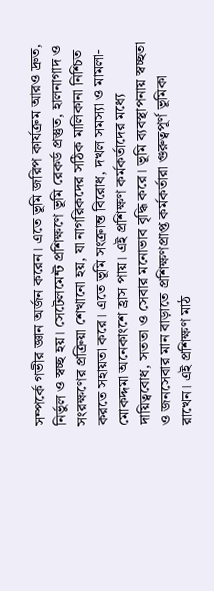সম্পর্কে গভীর জ্ঞান অর্জন করেন। এতে ভূমি জরিপ কার্যক্রম আরও দ্রুত, নির্ভুল ও স্বচ্ছ হয়। সেটেলমেন্ট প্রশিক্ষণে ভূমি রেকর্ড প্রস্তুত, হালনাগাদ ও সংরক্ষণের প্রক্রিয়া শেখানো হয়, যা নাগরিকদের সঠিক মালিকানা নিশ্চিত করতে সহায়তা করে। এতে ভূমি সংক্রান্ত বিরোধ, দখল সমস্যা ও মামলা-মোকদ্দমা অনেকাংশে হ্রাস পায়। এই প্রশিক্ষণ কর্মকর্তাদের মধ্যে দায়িত্ববোধ, সততা ও সেবার মনোভাব বৃদ্ধি করে। ভূমি ব্যবস্থাপনায় স্বচ্ছতা ও জনসেবার মান বাড়াতে প্রশিক্ষণপ্রাপ্ত কর্মকর্তারা গুরুত্বপূর্ণ ভূমিকা রাখেন। এই প্রশিক্ষণ মাঠ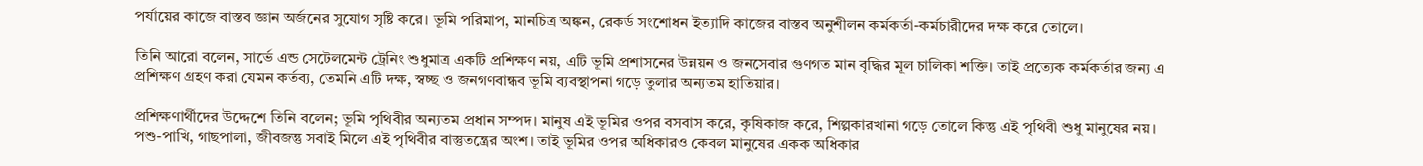পর্যায়ের কাজে বাস্তব জ্ঞান অর্জনের সুযোগ সৃষ্টি করে। ভূমি পরিমাপ, মানচিত্র অঙ্কন, রেকর্ড সংশোধন ইত্যাদি কাজের বাস্তব অনুশীলন কর্মকর্তা-কর্মচারীদের দক্ষ করে তোলে।

তিনি আরো বলেন, সার্ভে এন্ড সেটেলমেন্ট ট্রেনিং শুধুমাত্র একটি প্রশিক্ষণ নয়, এটি ভূমি প্রশাসনের উন্নয়ন ও জনসেবার গুণগত মান বৃদ্ধির মূল চালিকা শক্তি। তাই প্রত্যেক কর্মকর্তার জন্য এ প্রশিক্ষণ গ্রহণ করা যেমন কর্তব্য, তেমনি এটি দক্ষ, স্বচ্ছ ও জনগণবান্ধব ভূমি ব্যবস্থাপনা গড়ে তুলার অন্যতম হাতিয়ার।

প্রশিক্ষণার্থীদের উদ্দেশে তিনি বলেন; ভূমি পৃথিবীর অন্যতম প্রধান সম্পদ। মানুষ এই ভূমির ওপর বসবাস করে, কৃষিকাজ করে, শিল্পকারখানা গড়ে তোলে কিন্তু এই পৃথিবী শুধু মানুষের নয়। পশু-পাখি, গাছপালা, জীবজন্তু সবাই মিলে এই পৃথিবীর বাস্তুতন্ত্রের অংশ। তাই ভূমির ওপর অধিকারও কেবল মানুষের একক অধিকার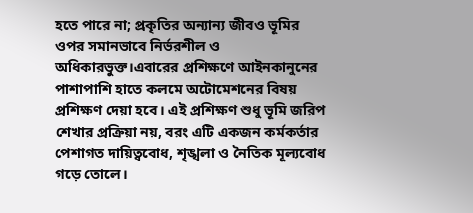হতে পারে না; প্রকৃতির অন্যান্য জীবও ভূমির ওপর সমানভাবে নির্ভরশীল ও অধিকারভুক্ত।এবারের প্রশিক্ষণে আইনকানুনের পাশাপাশি হাতে কলমে অটোমেশনের বিষয় প্রশিক্ষণ দেয়া হবে। এই প্রশিক্ষণ শুধু ভূমি জরিপ শেখার প্রক্রিয়া নয়, বরং এটি একজন কর্মকর্তার পেশাগত দায়িত্ববোধ, শৃঙ্খলা ও নৈতিক মূল্যবোধ গড়ে তোলে।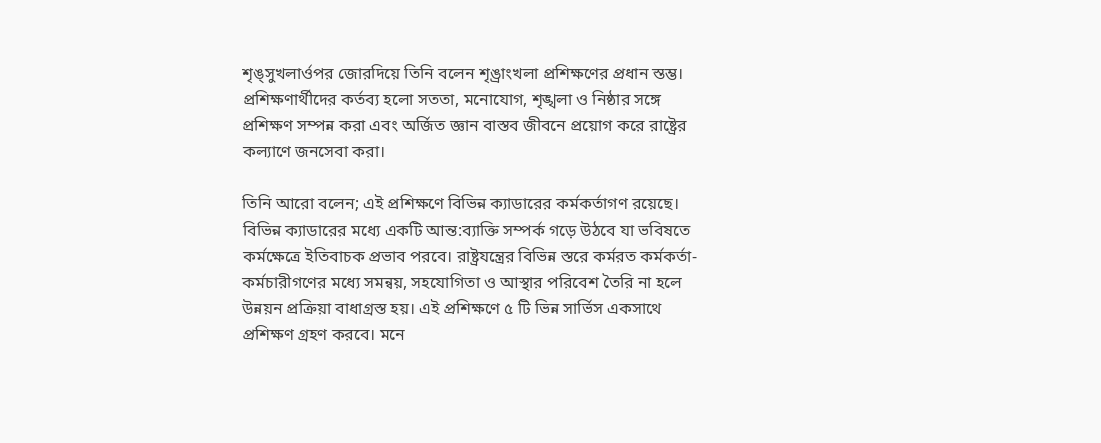শৃঙ্সুখলার্ওপর জোরদিয়ে তিনি বলেন শৃঙ্রাংখলা প্রশিক্ষণের প্রধান স্তম্ভ। প্রশিক্ষণার্থীদের কর্তব্য হলো সততা, মনোযোগ, শৃঙ্খলা ও নিষ্ঠার সঙ্গে প্রশিক্ষণ সম্পন্ন করা এবং অর্জিত জ্ঞান বাস্তব জীবনে প্রয়োগ করে রাষ্ট্রের কল্যাণে জনসেবা করা।

তিনি আরো বলেন; এই প্রশিক্ষণে বিভিন্ন ক্যাডারের কর্মকর্তাগণ রয়েছে। বিভিন্ন ক্যাডারের মধ্যে একটি আন্ত:ব্যাক্তি সম্পর্ক গড়ে উঠবে যা ভবিষতে কর্মক্ষেত্রে ইতিবাচক প্রভাব পরবে। রাষ্ট্রযন্ত্রের বিভিন্ন স্তরে কর্মরত কর্মকর্তা-কর্মচারীগণের মধ্যে সমন্বয়, সহযোগিতা ও আস্থার পরিবেশ তৈরি না হলে উন্নয়ন প্রক্রিয়া বাধাগ্রস্ত হয়। এই প্রশিক্ষণে ৫ টি ভিন্ন সার্ভিস একসাথে প্রশিক্ষণ গ্রহণ করবে। মনে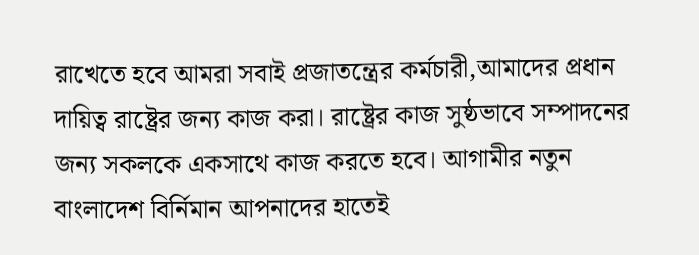রাখেতে হবে আমরা সবাই প্রজাতন্ত্রের কর্মচারী,আমাদের প্রধান দায়িত্ব রাষ্ট্রের জন্য কাজ করা। রাষ্ট্রের কাজ সুষ্ঠভাবে সম্পাদনের জন্য সকলকে একসাথে কাজ করতে হবে। আগামীর নতুন বাংলাদেশ বির্নিমান আপনাদের হাতেই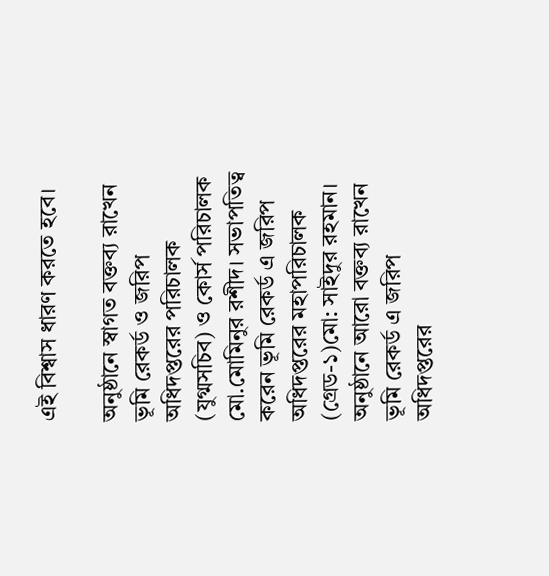এই বিশ্বাস ধারণ করতে হবে।

অনুষ্ঠানে স্বাগত বক্তব্য রাখেন ভূমি রেকর্ড ও জরিপ অধিদপ্তরের পরিচালক (যুগ্মসচিব) ও কোর্স পরিচালক মো.মোমিনুর রশীদ। সভাপতিত্ব করেন ভূমি রেকর্ড এ জরিপ অধিদপ্তরের মহাপরিচালক (গ্রেড-১)মো: সাইদুর রহমান। অনুষ্ঠানে আরো বক্তব্য রাখেন ভূমি রেকর্ড এ জরিপ অধিদপ্তরের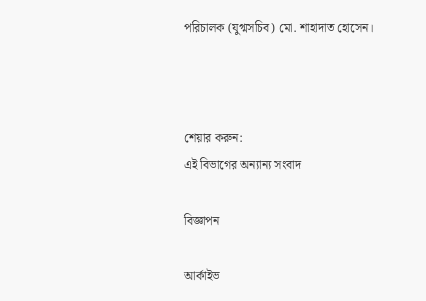পরিচালক (যুগ্মসচিব) মো. শাহাদাত হোসেন।



শেয়ার করুন:
এই বিভাগের অন্যান্য সংবাদ

বিজ্ঞাপন

আর্কাইভ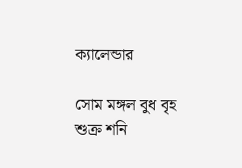ক্যালেন্ডার

সোম মঙ্গল বুধ বৃহ শুক্র শনি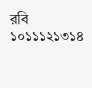রবি
১০১১১২১৩১৪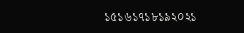১৫১৬১৭১৮১৯২০২১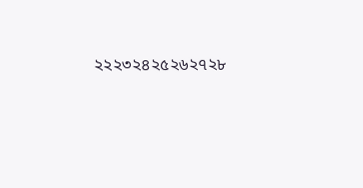২২২৩২৪২৫২৬২৭২৮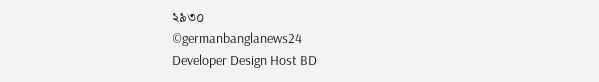২৯৩০
©germanbanglanews24
Developer Design Host BD